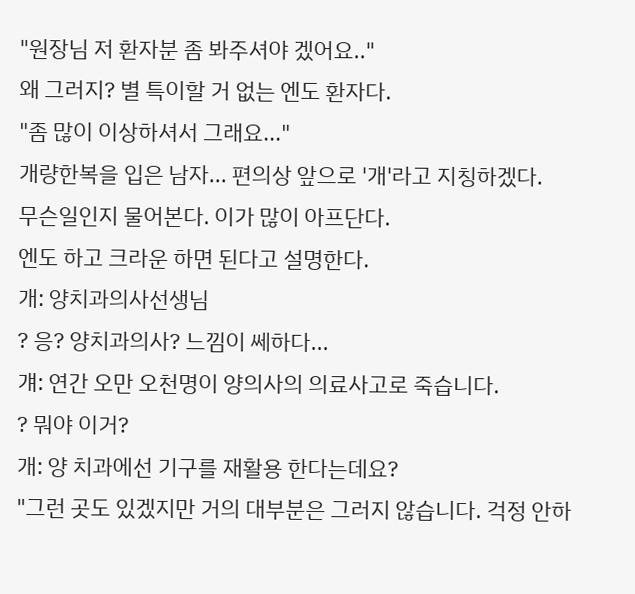"원장님 저 환자분 좀 봐주셔야 겠어요.."
왜 그러지? 별 특이할 거 없는 엔도 환자다.
"좀 많이 이상하셔서 그래요..."
개량한복을 입은 남자... 편의상 앞으로 '개'라고 지칭하겠다.
무슨일인지 물어본다. 이가 많이 아프단다.
엔도 하고 크라운 하면 된다고 설명한다.
개: 양치과의사선생님
? 응? 양치과의사? 느낌이 쎄하다...
걔: 연간 오만 오천명이 양의사의 의료사고로 죽습니다.
? 뭐야 이거?
개: 양 치과에선 기구를 재활용 한다는데요?
"그런 곳도 있겠지만 거의 대부분은 그러지 않습니다. 걱정 안하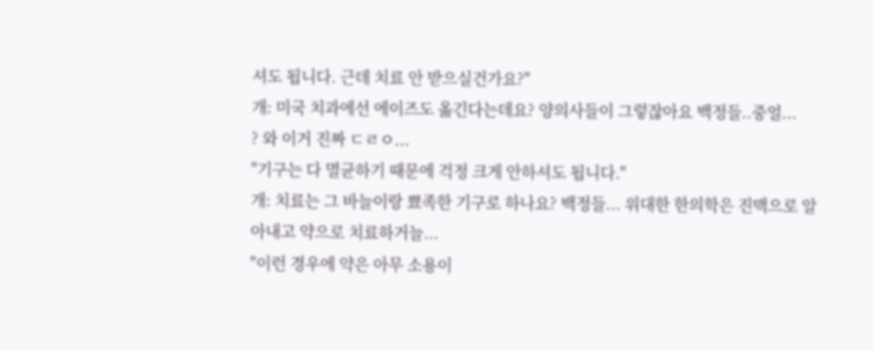셔도 됩니다. 근데 치료 안 받으실건가요?"
개: 미국 치과에선 에이즈도 옮긴다는데요? 양의사들이 그렇잖아요 백정들..중얼...
? 와 이거 진짜 ㄷㄹㅇ...
"기구는 다 멸균하기 때문에 걱정 크게 안하셔도 됩니다."
개: 치료는 그 바늘이랑 뾰족한 기구로 하나요? 백정들... 위대한 한의학은 진맥으로 알아내고 약으로 치료하거늘...
"이런 경우에 약은 아무 소용이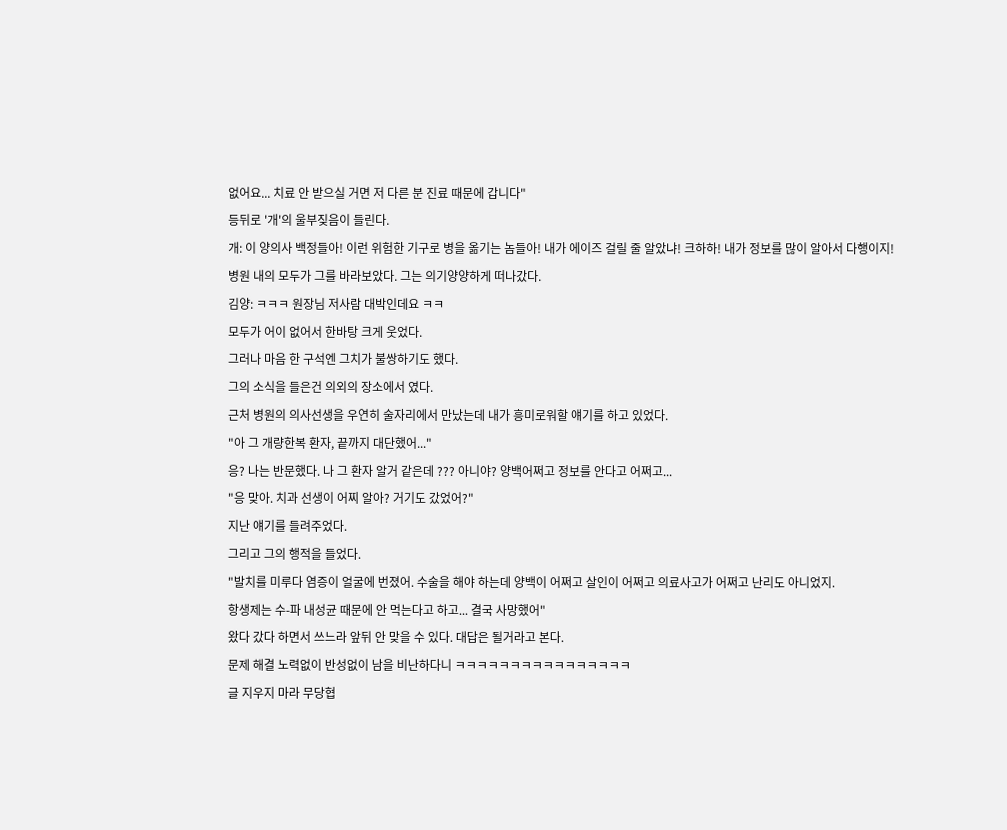없어요... 치료 안 받으실 거면 저 다른 분 진료 때문에 갑니다"
등뒤로 '개'의 울부짖음이 들린다.
개: 이 양의사 백정들아! 이런 위험한 기구로 병을 옮기는 놈들아! 내가 에이즈 걸릴 줄 알았냐! 크하하! 내가 정보를 많이 알아서 다행이지!
병원 내의 모두가 그를 바라보았다. 그는 의기양양하게 떠나갔다.
김양: ㅋㅋㅋ 원장님 저사람 대박인데요 ㅋㅋ
모두가 어이 없어서 한바탕 크게 웃었다.
그러나 마음 한 구석엔 그치가 불쌍하기도 했다.
그의 소식을 들은건 의외의 장소에서 였다.
근처 병원의 의사선생을 우연히 술자리에서 만났는데 내가 흥미로워할 얘기를 하고 있었다.
"아 그 개량한복 환자, 끝까지 대단했어..."
응? 나는 반문했다. 나 그 환자 알거 같은데 ??? 아니야? 양백어쩌고 정보를 안다고 어쩌고...
"응 맞아. 치과 선생이 어찌 알아? 거기도 갔었어?"
지난 얘기를 들려주었다.
그리고 그의 행적을 들었다.
"발치를 미루다 염증이 얼굴에 번졌어. 수술을 해야 하는데 양백이 어쩌고 살인이 어쩌고 의료사고가 어쩌고 난리도 아니었지.
항생제는 수-파 내성균 때문에 안 먹는다고 하고... 결국 사망했어"
왔다 갔다 하면서 쓰느라 앞뒤 안 맞을 수 있다. 대답은 될거라고 본다.
문제 해결 노력없이 반성없이 남을 비난하다니 ㅋㅋㅋㅋㅋㅋㅋㅋㅋㅋㅋㅋㅋㅋㅋㅋ
글 지우지 마라 무당협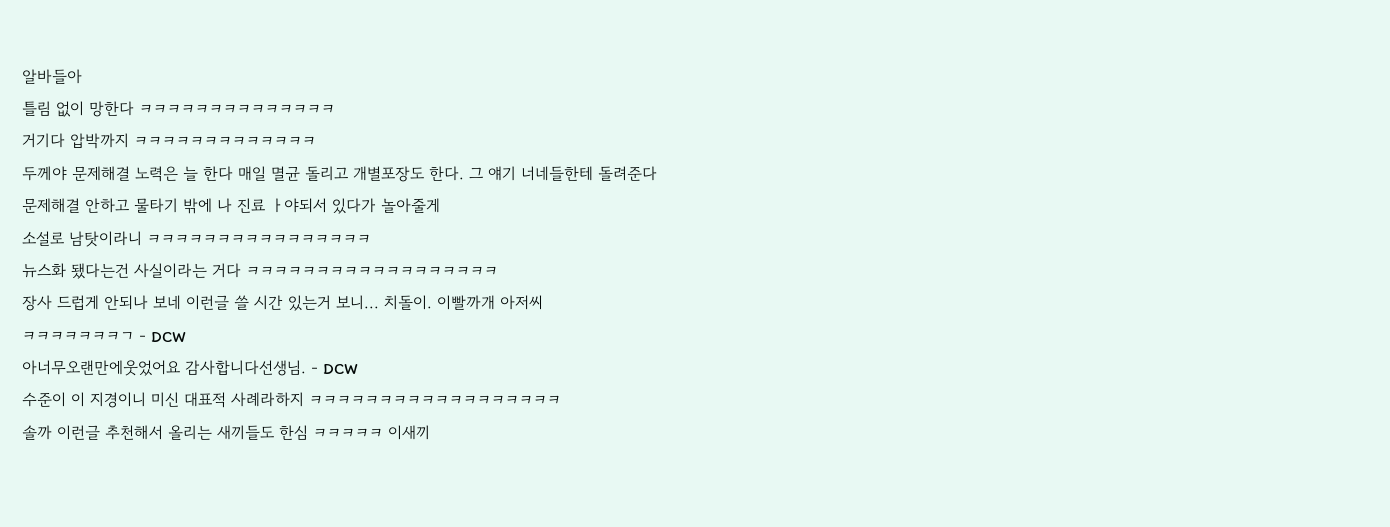알바들아
틀림 없이 망한다 ㅋㅋㅋㅋㅋㅋㅋㅋㅋㅋㅋㅋㅋㅋ
거기다 압박까지 ㅋㅋㅋㅋㅋㅋㅋㅋㅋㅋㅋㅋㅋ
두께야 문제해결 노력은 늘 한다 매일 멸균 돌리고 개별포장도 한다. 그 얘기 너네들한테 돌려준다
문제해결 안하고 물타기 밖에 나 진료 ㅏ야되서 있다가 놀아줄게
소설로 남탓이라니 ㅋㅋㅋㅋㅋㅋㅋㅋㅋㅋㅋㅋㅋㅋㅋㅋ
뉴스화 됐다는건 사실이라는 거다 ㅋㅋㅋㅋㅋㅋㅋㅋㅋㅋㅋㅋㅋㅋㅋㅋㅋㅋ
장사 드럽게 안되나 보네 이런글 쓸 시간 있는거 보니... 치돌이. 이빨까개 아저씨
ㅋㅋㅋㅋㅋㅋㅋㄱ - DCW
아너무오랜만에웃었어요 감사합니다선생님. - DCW
수준이 이 지경이니 미신 대표적 사례라하지 ㅋㅋㅋㅋㅋㅋㅋㅋㅋㅋㅋㅋㅋㅋㅋㅋㅋㅋ
솔까 이런글 추천해서 올리는 새끼들도 한심 ㅋㅋㅋㅋㅋ 이새끼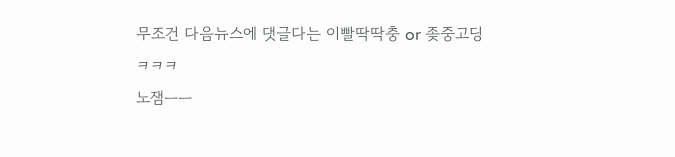무조건 다음뉴스에 댓글다는 이빨딱딱충 or 좆중고딩 ㅋㅋㅋ
노잼ㅡㅡ